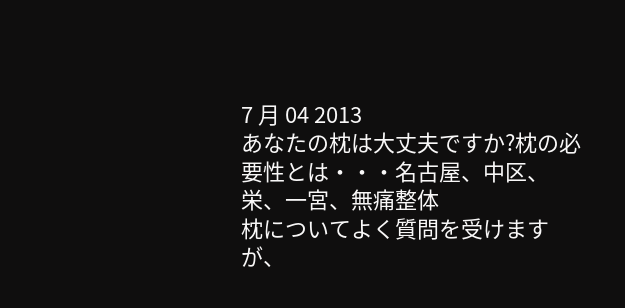7 月 04 2013
あなたの枕は大丈夫ですか?枕の必要性とは・・・名古屋、中区、栄、一宮、無痛整体
枕についてよく質問を受けますが、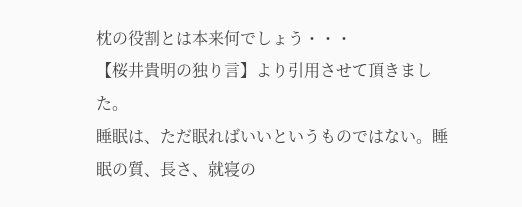枕の役割とは本来何でしょう・・・
【桜井貴明の独り言】より引用させて頂きました。
睡眠は、ただ眠ればいいというものではない。睡眠の質、長さ、就寝の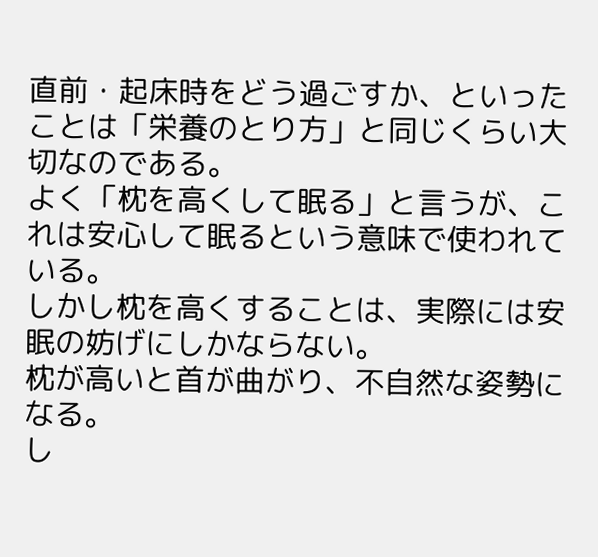直前・起床時をどう過ごすか、といったことは「栄養のとり方」と同じくらい大切なのである。
よく「枕を高くして眠る」と言うが、これは安心して眠るという意味で使われている。
しかし枕を高くすることは、実際には安眠の妨げにしかならない。
枕が高いと首が曲がり、不自然な姿勢になる。
し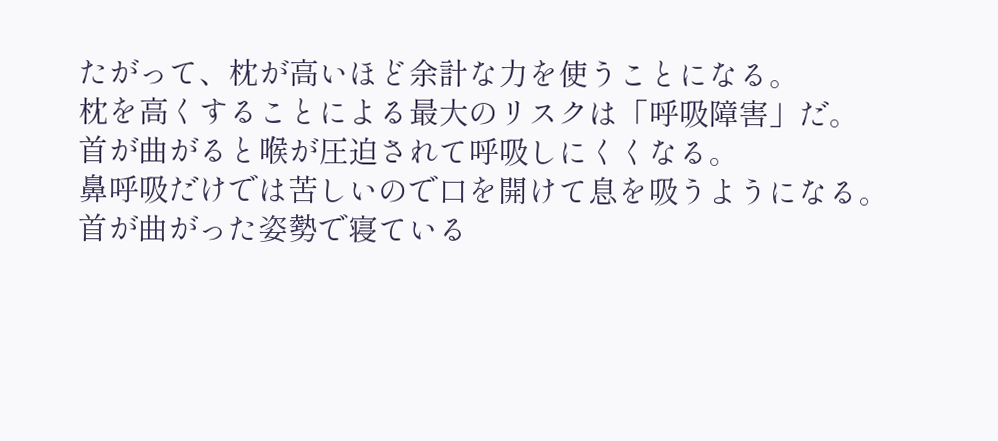たがって、枕が高いほど余計な力を使うことになる。
枕を高くすることによる最大のリスクは「呼吸障害」だ。
首が曲がると喉が圧迫されて呼吸しにくくなる。
鼻呼吸だけでは苦しいので口を開けて息を吸うようになる。
首が曲がった姿勢で寝ている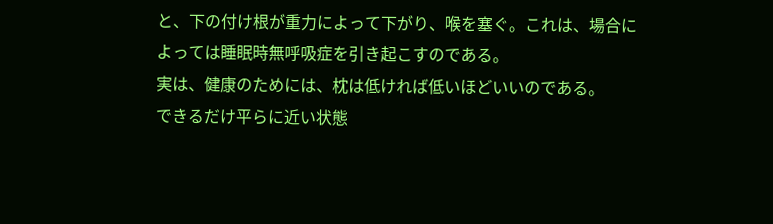と、下の付け根が重力によって下がり、喉を塞ぐ。これは、場合によっては睡眠時無呼吸症を引き起こすのである。
実は、健康のためには、枕は低ければ低いほどいいのである。
できるだけ平らに近い状態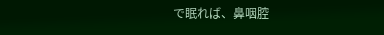で眠れば、鼻咽腔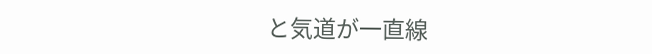と気道が一直線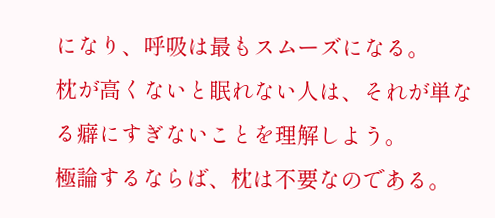になり、呼吸は最もスムーズになる。
枕が高くないと眠れない人は、それが単なる癖にすぎないことを理解しよう。
極論するならば、枕は不要なのである。